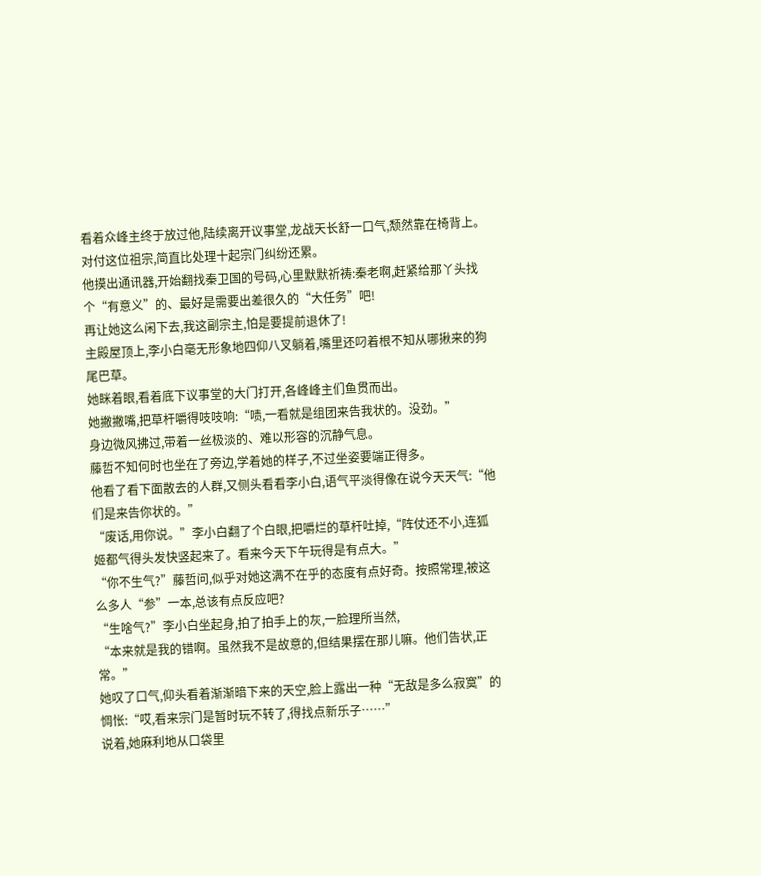看着众峰主终于放过他,陆续离开议事堂,龙战天长舒一口气,颓然靠在椅背上。
对付这位祖宗,简直比处理十起宗门纠纷还累。
他摸出通讯器,开始翻找秦卫国的号码,心里默默祈祷:秦老啊,赶紧给那丫头找个“有意义”的、最好是需要出差很久的“大任务”吧!
再让她这么闲下去,我这副宗主,怕是要提前退休了!
主殿屋顶上,李小白毫无形象地四仰八叉躺着,嘴里还叼着根不知从哪揪来的狗尾巴草。
她眯着眼,看着底下议事堂的大门打开,各峰峰主们鱼贯而出。
她撇撇嘴,把草杆嚼得吱吱响:“啧,一看就是组团来告我状的。没劲。”
身边微风拂过,带着一丝极淡的、难以形容的沉静气息。
藤哲不知何时也坐在了旁边,学着她的样子,不过坐姿要端正得多。
他看了看下面散去的人群,又侧头看看李小白,语气平淡得像在说今天天气:“他们是来告你状的。”
“废话,用你说。”李小白翻了个白眼,把嚼烂的草杆吐掉,“阵仗还不小,连狐姬都气得头发快竖起来了。看来今天下午玩得是有点大。”
“你不生气?”藤哲问,似乎对她这满不在乎的态度有点好奇。按照常理,被这么多人“参”一本,总该有点反应吧?
“生啥气?”李小白坐起身,拍了拍手上的灰,一脸理所当然,
“本来就是我的错啊。虽然我不是故意的,但结果摆在那儿嘛。他们告状,正常。”
她叹了口气,仰头看着渐渐暗下来的天空,脸上露出一种“无敌是多么寂寞”的惆怅:“哎,看来宗门是暂时玩不转了,得找点新乐子……”
说着,她麻利地从口袋里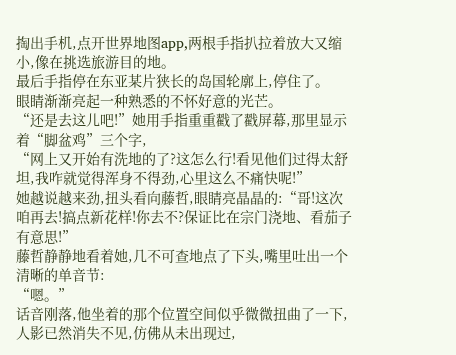掏出手机,点开世界地图app,两根手指扒拉着放大又缩小,像在挑选旅游目的地。
最后手指停在东亚某片狭长的岛国轮廓上,停住了。
眼睛渐渐亮起一种熟悉的不怀好意的光芒。
“还是去这儿吧!”她用手指重重戳了戳屏幕,那里显示着“脚盆鸡”三个字,
“网上又开始有洗地的了?这怎么行!看见他们过得太舒坦,我咋就觉得浑身不得劲,心里这么不痛快呢!”
她越说越来劲,扭头看向藤哲,眼睛亮晶晶的:“哥!这次咱再去!搞点新花样!你去不?保证比在宗门浇地、看茄子有意思!”
藤哲静静地看着她,几不可查地点了下头,嘴里吐出一个清晰的单音节:
“嗯。”
话音刚落,他坐着的那个位置空间似乎微微扭曲了一下,人影已然消失不见,仿佛从未出现过,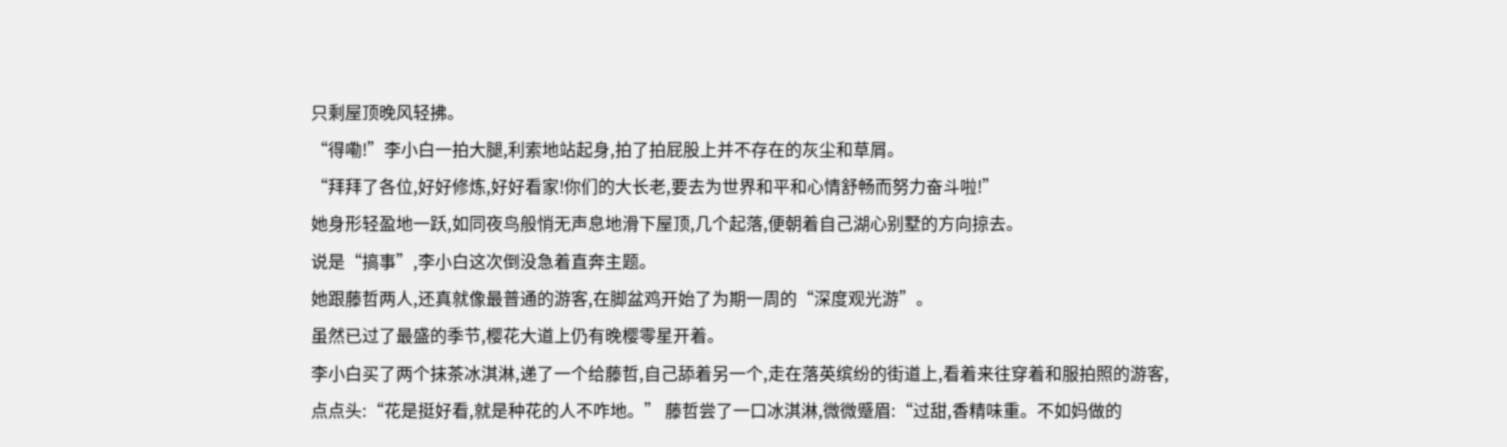只剩屋顶晚风轻拂。
“得嘞!”李小白一拍大腿,利索地站起身,拍了拍屁股上并不存在的灰尘和草屑。
“拜拜了各位,好好修炼,好好看家!你们的大长老,要去为世界和平和心情舒畅而努力奋斗啦!”
她身形轻盈地一跃,如同夜鸟般悄无声息地滑下屋顶,几个起落,便朝着自己湖心别墅的方向掠去。
说是“搞事”,李小白这次倒没急着直奔主题。
她跟藤哲两人,还真就像最普通的游客,在脚盆鸡开始了为期一周的“深度观光游”。
虽然已过了最盛的季节,樱花大道上仍有晚樱零星开着。
李小白买了两个抹茶冰淇淋,递了一个给藤哲,自己舔着另一个,走在落英缤纷的街道上,看着来往穿着和服拍照的游客,
点点头:“花是挺好看,就是种花的人不咋地。” 藤哲尝了一口冰淇淋,微微蹙眉:“过甜,香精味重。不如妈做的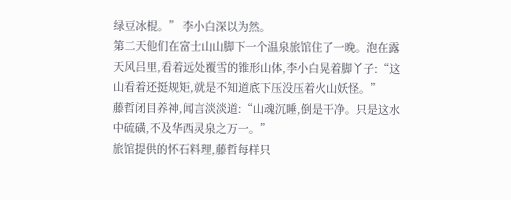绿豆冰棍。” 李小白深以为然。
第二天他们在富士山山脚下一个温泉旅馆住了一晚。泡在露天风吕里,看着远处覆雪的锥形山体,李小白晃着脚丫子:“这山看着还挺规矩,就是不知道底下压没压着火山妖怪。”
藤哲闭目养神,闻言淡淡道:“山魂沉睡,倒是干净。只是这水中硫磺,不及华西灵泉之万一。”
旅馆提供的怀石料理,藤哲每样只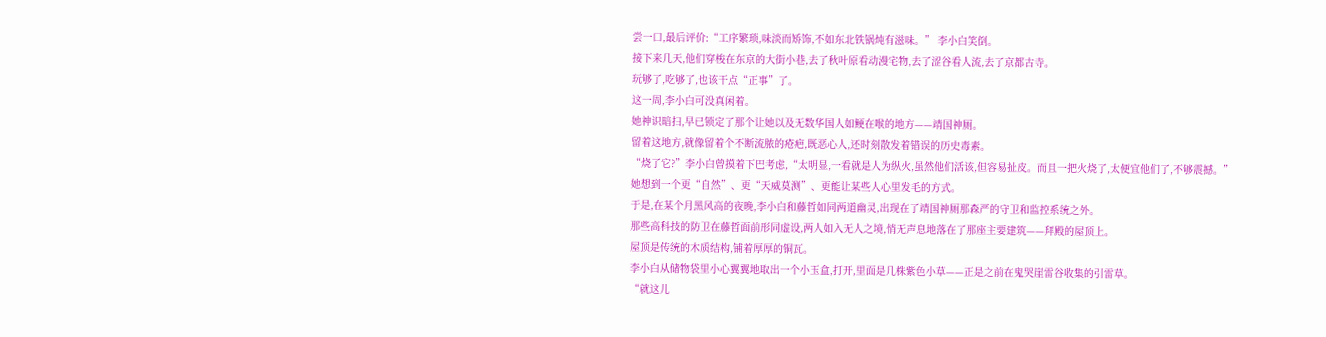尝一口,最后评价:“工序繁琐,味淡而矫饰,不如东北铁锅炖有滋味。” 李小白笑倒。
接下来几天,他们穿梭在东京的大街小巷,去了秋叶原看动漫宅物,去了涩谷看人流,去了京都古寺。
玩够了,吃够了,也该干点“正事”了。
这一周,李小白可没真闲着。
她神识暗扫,早已锁定了那个让她以及无数华国人如鲠在喉的地方——靖国神厕。
留着这地方,就像留着个不断流脓的疮疤,既恶心人,还时刻散发着错误的历史毒素。
“烧了它?”李小白曾摸着下巴考虑,“太明显,一看就是人为纵火,虽然他们活该,但容易扯皮。而且一把火烧了,太便宜他们了,不够震撼。”
她想到一个更“自然”、更“天威莫测”、更能让某些人心里发毛的方式。
于是,在某个月黑风高的夜晚,李小白和藤哲如同两道幽灵,出现在了靖国神厕那森严的守卫和监控系统之外。
那些高科技的防卫在藤哲面前形同虚设,两人如入无人之境,悄无声息地落在了那座主要建筑——拜殿的屋顶上。
屋顶是传统的木质结构,铺着厚厚的铜瓦。
李小白从储物袋里小心翼翼地取出一个小玉盒,打开,里面是几株紫色小草——正是之前在鬼哭崖雷谷收集的引雷草。
“就这儿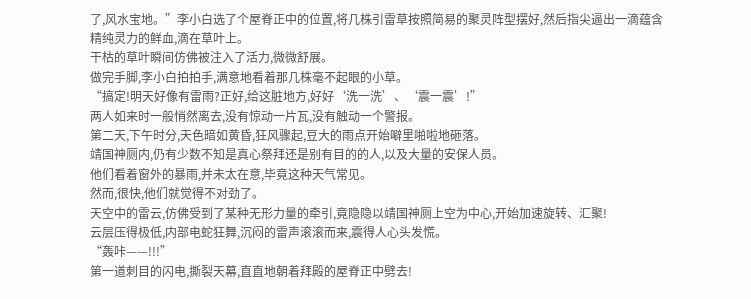了,风水宝地。”李小白选了个屋脊正中的位置,将几株引雷草按照简易的聚灵阵型摆好,然后指尖逼出一滴蕴含精纯灵力的鲜血,滴在草叶上。
干枯的草叶瞬间仿佛被注入了活力,微微舒展。
做完手脚,李小白拍拍手,满意地看着那几株毫不起眼的小草。
“搞定!明天好像有雷雨?正好,给这脏地方,好好‘洗一洗’、‘震一震’!”
两人如来时一般悄然离去,没有惊动一片瓦,没有触动一个警报。
第二天,下午时分,天色暗如黄昏,狂风骤起,豆大的雨点开始噼里啪啦地砸落。
靖国神厕内,仍有少数不知是真心祭拜还是别有目的的人,以及大量的安保人员。
他们看着窗外的暴雨,并未太在意,毕竟这种天气常见。
然而,很快,他们就觉得不对劲了。
天空中的雷云,仿佛受到了某种无形力量的牵引,竟隐隐以靖国神厕上空为中心,开始加速旋转、汇聚!
云层压得极低,内部电蛇狂舞,沉闷的雷声滚滚而来,震得人心头发慌。
“轰咔——!!!”
第一道刺目的闪电,撕裂天幕,直直地朝着拜殿的屋脊正中劈去!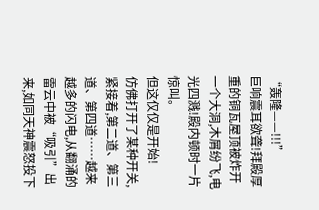“轰隆——!!!”
巨响震耳欲聋!拜殿厚重的铜瓦屋顶被炸开一个大洞,木屑纷飞,电光四溅!殿内顿时一片惊叫。
但这仅仅是开始!
仿佛打开了某种开关,紧接着,第二道、第三道、第四道……越来越多的闪电,从翻涌的雷云中被“吸引”出来,如同天神震怒投下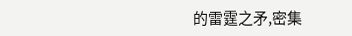的雷霆之矛,密集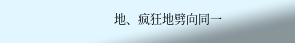地、疯狂地劈向同一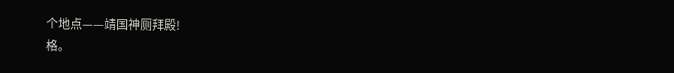个地点——靖国神厕拜殿!
格。